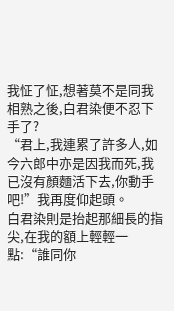我怔了怔,想著莫不是同我相熟之後,白君染便不忍下手了?
“君上,我連累了許多人,如今六郎中亦是因我而死,我已沒有顏麵活下去,你動手吧!”我再度仰起頭。
白君染則是抬起那細長的指尖,在我的額上輕輕一點:“誰同你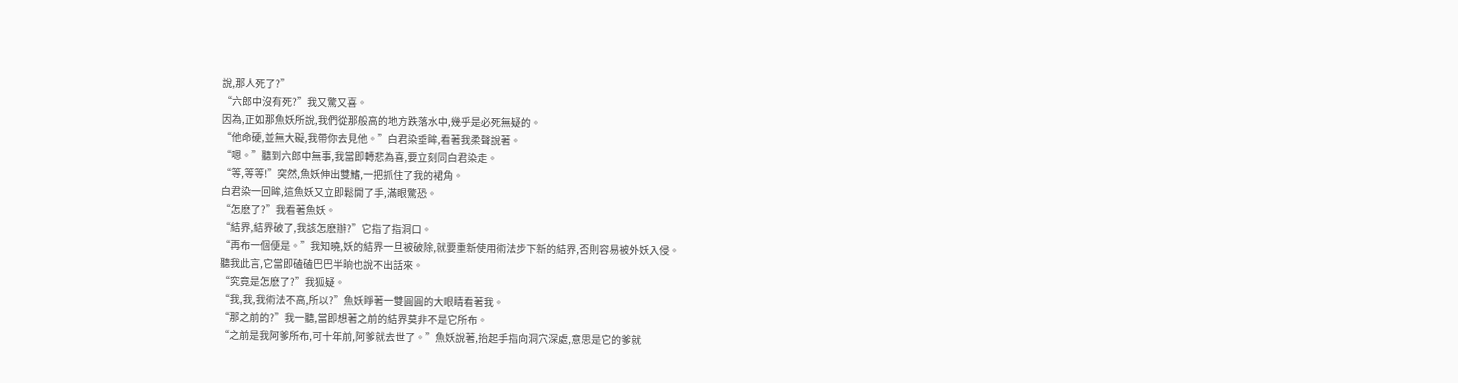說,那人死了?”
“六郎中沒有死?”我又驚又喜。
因為,正如那魚妖所說,我們從那般高的地方跌落水中,幾乎是必死無疑的。
“他命硬,並無大礙,我帶你去見他。”白君染垂眸,看著我柔聲說著。
“嗯。”聽到六郎中無事,我當即轉悲為喜,要立刻同白君染走。
“等,等等!”突然,魚妖伸出雙鰭,一把抓住了我的裙角。
白君染一回眸,這魚妖又立即鬆開了手,滿眼驚恐。
“怎麽了?”我看著魚妖。
“結界,結界破了,我該怎麽辦?”它指了指洞口。
“再布一個便是。”我知曉,妖的結界一旦被破除,就要重新使用術法步下新的結界,否則容易被外妖入侵。
聽我此言,它當即磕磕巴巴半晌也說不出話來。
“究竟是怎麽了?”我狐疑。
“我,我,我術法不高,所以?”魚妖睜著一雙圓圓的大眼睛看著我。
“那之前的?”我一聽,當即想著之前的結界莫非不是它所布。
“之前是我阿爹所布,可十年前,阿爹就去世了。”魚妖說著,抬起手指向洞穴深處,意思是它的爹就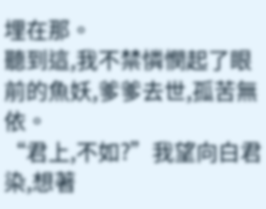埋在那。
聽到這,我不禁憐憫起了眼前的魚妖,爹爹去世,孤苦無依。
“君上,不如?”我望向白君染,想著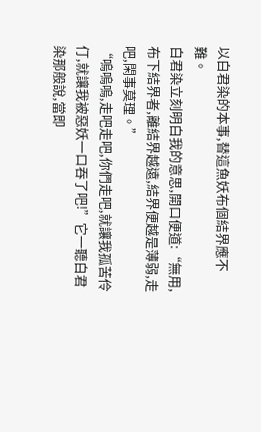以白君染的本事,替這魚妖布個結界應不難。
白君染立刻明白我的意思,開口便道:“無用,布下結界者,離結界越遠,結界便越是薄弱,走吧,閑事莫理。”
“嗚嗚嗚,走吧走吧,你們走吧,就讓我孤苦伶仃,就讓我被惡妖一口吞了吧!”它一聽白君染那般說,當即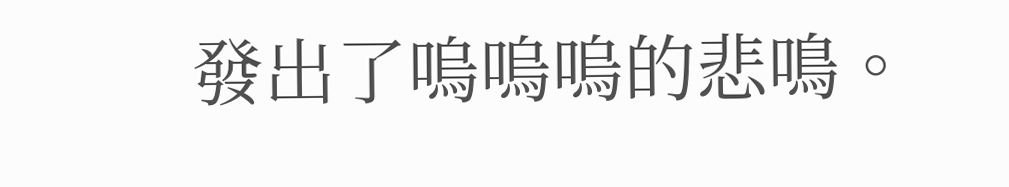發出了嗚嗚嗚的悲鳴。